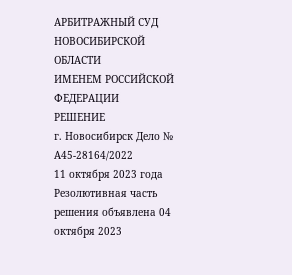АРБИТРАЖНЫЙ СУД НОВОСИБИРСКОЙ ОБЛАСТИ
ИМЕНЕМ РОССИЙСКОЙ ФЕДЕРАЦИИ
РЕШЕНИЕ
г. Новосибирск Дело № А45-28164/2022
11 октября 2023 года
Резолютивная часть решения объявлена 04 октября 2023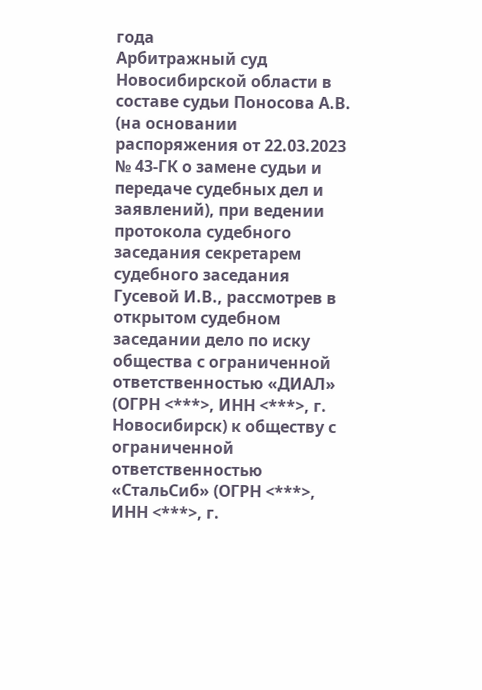года
Арбитражный суд Новосибирской области в составе судьи Поносова А.В. (на основании распоряжения от 22.03.2023 № 43-ГК о замене судьи и передаче судебных дел и заявлений), при ведении протокола судебного заседания секретарем судебного заседания Гусевой И.В., рассмотрев в открытом судебном заседании дело по иску общества с ограниченной ответственностью «ДИАЛ» (ОГРН <***>, ИНН <***>, г. Новосибирск) к обществу с ограниченной ответственностью «СтальСиб» (ОГРН <***>, ИНН <***>, г.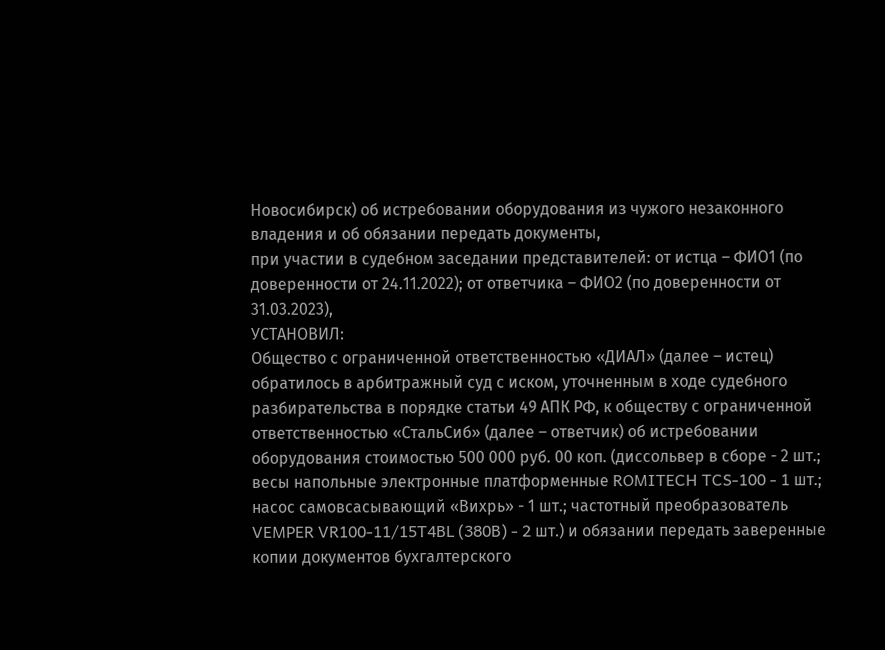Новосибирск) об истребовании оборудования из чужого незаконного владения и об обязании передать документы,
при участии в судебном заседании представителей: от истца – ФИО1 (по доверенности от 24.11.2022); от ответчика – ФИО2 (по доверенности от 31.03.2023),
УСТАНОВИЛ:
Общество с ограниченной ответственностью «ДИАЛ» (далее – истец) обратилось в арбитражный суд с иском, уточненным в ходе судебного разбирательства в порядке статьи 49 АПК РФ, к обществу с ограниченной ответственностью «СтальСиб» (далее – ответчик) об истребовании оборудования стоимостью 500 000 руб. 00 коп. (диссольвер в сборе - 2 шт.; весы напольные электронные платформенные ROMITECH TCS-100 - 1 шт.; насос самовсасывающий «Вихрь» - 1 шт.; частотный преобразователь VEMPER VR100-11/15T4BL (380B) - 2 шт.) и обязании передать заверенные копии документов бухгалтерского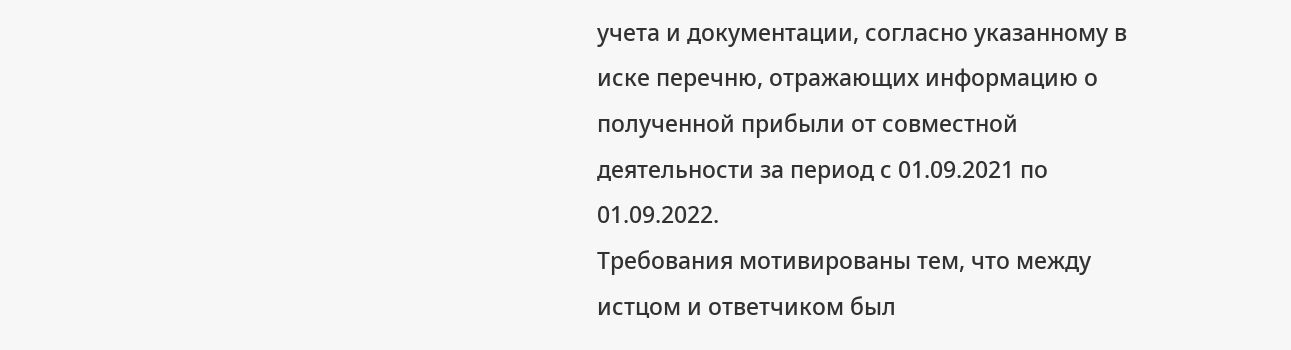учета и документации, согласно указанному в иске перечню, отражающих информацию о полученной прибыли от совместной деятельности за период с 01.09.2021 по 01.09.2022.
Требования мотивированы тем, что между истцом и ответчиком был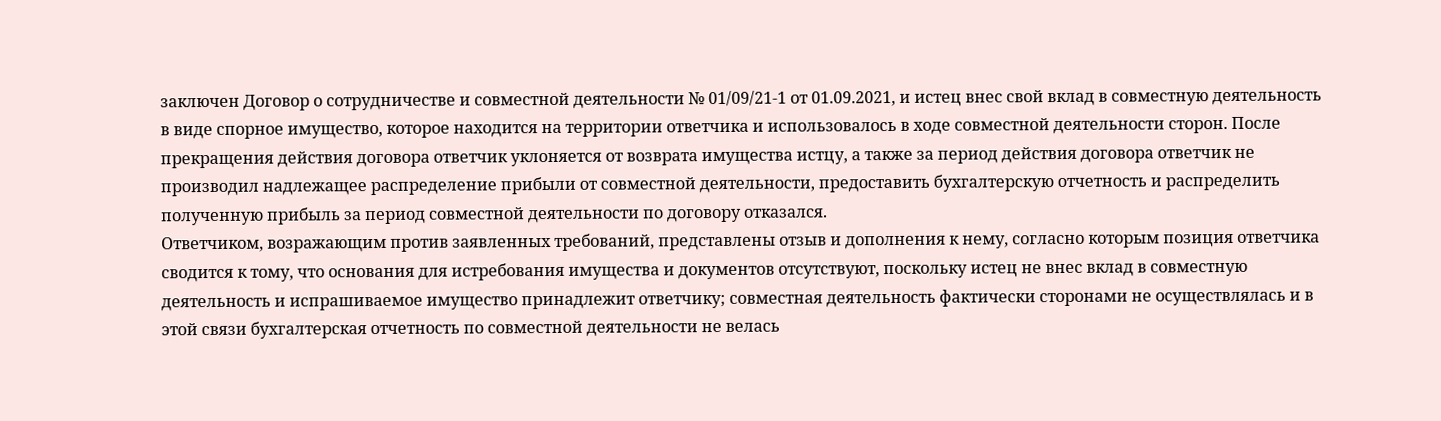заключен Договор о сотрудничестве и совместной деятельности № 01/09/21-1 от 01.09.2021, и истец внес свой вклад в совместную деятельность в виде спорное имущество, которое находится на территории ответчика и использовалось в ходе совместной деятельности сторон. После прекращения действия договора ответчик уклоняется от возврата имущества истцу, а также за период действия договора ответчик не производил надлежащее распределение прибыли от совместной деятельности, предоставить бухгалтерскую отчетность и распределить полученную прибыль за период совместной деятельности по договору отказался.
Ответчиком, возражающим против заявленных требований, представлены отзыв и дополнения к нему, согласно которым позиция ответчика сводится к тому, что основания для истребования имущества и документов отсутствуют, поскольку истец не внес вклад в совместную деятельность и испрашиваемое имущество принадлежит ответчику; совместная деятельность фактически сторонами не осуществлялась и в этой связи бухгалтерская отчетность по совместной деятельности не велась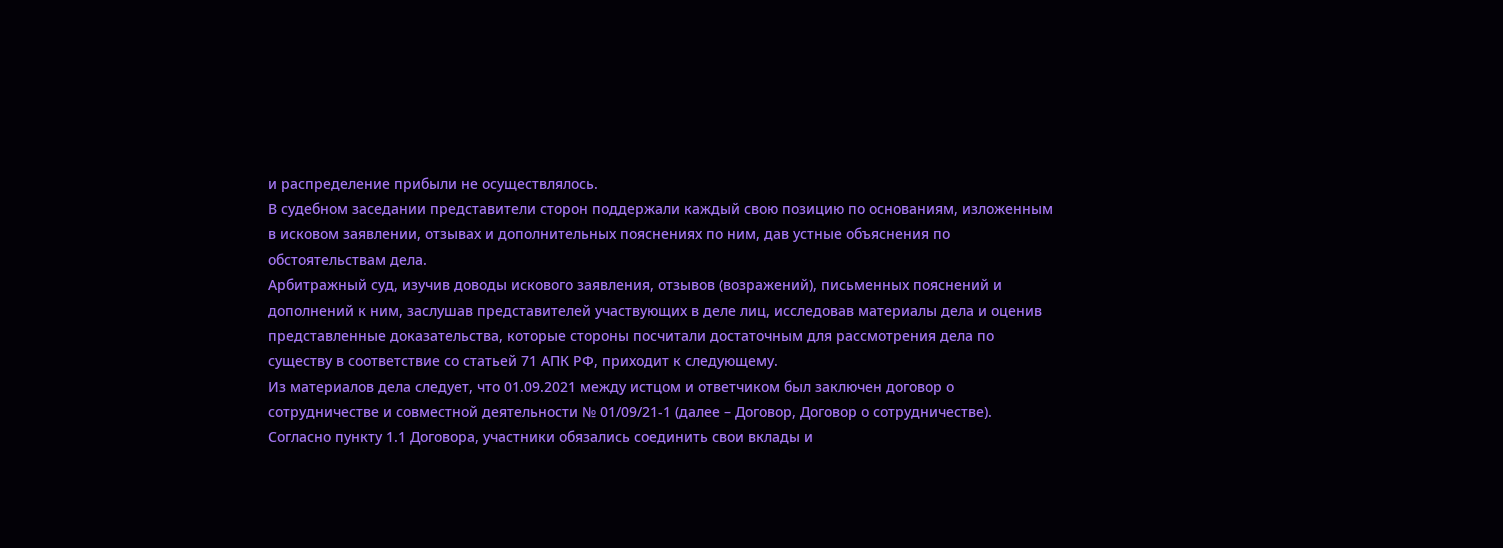и распределение прибыли не осуществлялось.
В судебном заседании представители сторон поддержали каждый свою позицию по основаниям, изложенным в исковом заявлении, отзывах и дополнительных пояснениях по ним, дав устные объяснения по обстоятельствам дела.
Арбитражный суд, изучив доводы искового заявления, отзывов (возражений), письменных пояснений и дополнений к ним, заслушав представителей участвующих в деле лиц, исследовав материалы дела и оценив представленные доказательства, которые стороны посчитали достаточным для рассмотрения дела по существу в соответствие со статьей 71 АПК РФ, приходит к следующему.
Из материалов дела следует, что 01.09.2021 между истцом и ответчиком был заключен договор о сотрудничестве и совместной деятельности № 01/09/21-1 (далее – Договор, Договор о сотрудничестве).
Согласно пункту 1.1 Договора, участники обязались соединить свои вклады и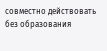совместно действовать без образования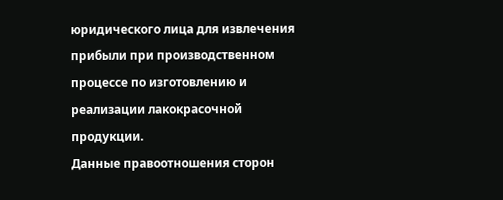юридического лица для извлечения прибыли при производственном процессе по изготовлению и реализации лакокрасочной продукции.
Данные правоотношения сторон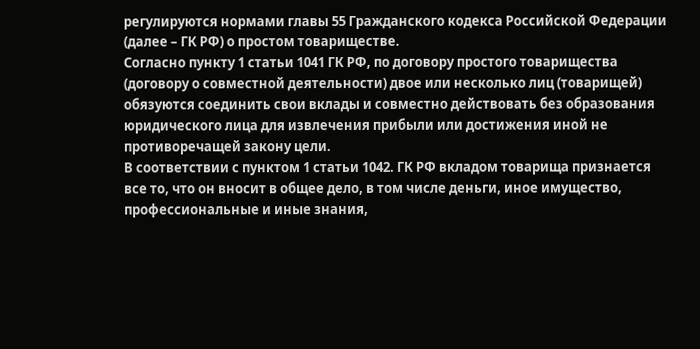регулируются нормами главы 55 Гражданского кодекса Российской Федерации (далее – ГК РФ) о простом товариществе.
Согласно пункту 1 статьи 1041 ГК РФ, по договору простого товарищества (договору о совместной деятельности) двое или несколько лиц (товарищей) обязуются соединить свои вклады и совместно действовать без образования юридического лица для извлечения прибыли или достижения иной не противоречащей закону цели.
В соответствии с пунктом 1 статьи 1042. ГК РФ вкладом товарища признается все то, что он вносит в общее дело, в том числе деньги, иное имущество, профессиональные и иные знания,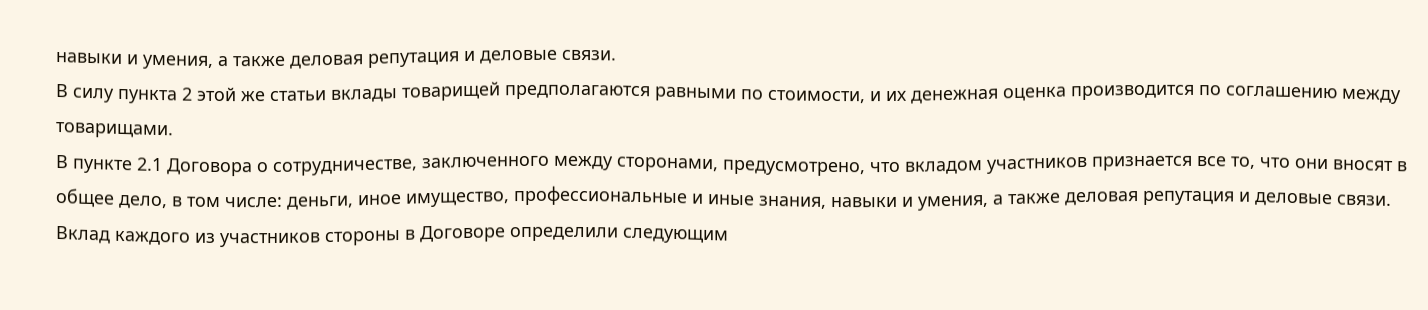навыки и умения, а также деловая репутация и деловые связи.
В силу пункта 2 этой же статьи вклады товарищей предполагаются равными по стоимости, и их денежная оценка производится по соглашению между товарищами.
В пункте 2.1 Договора о сотрудничестве, заключенного между сторонами, предусмотрено, что вкладом участников признается все то, что они вносят в общее дело, в том числе: деньги, иное имущество, профессиональные и иные знания, навыки и умения, а также деловая репутация и деловые связи.
Вклад каждого из участников стороны в Договоре определили следующим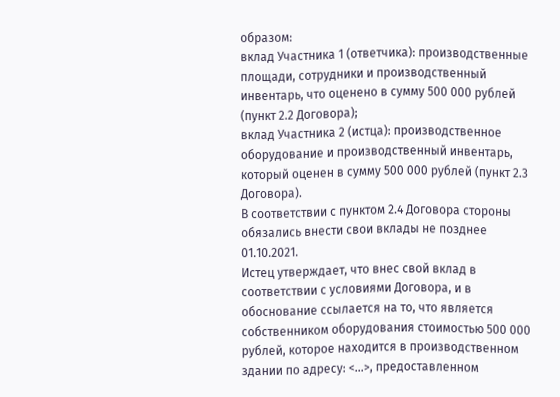образом:
вклад Участника 1 (ответчика): производственные площади, сотрудники и производственный инвентарь, что оценено в сумму 500 000 рублей (пункт 2.2 Договора);
вклад Участника 2 (истца): производственное оборудование и производственный инвентарь, который оценен в сумму 500 000 рублей (пункт 2.3 Договора).
В соответствии с пунктом 2.4 Договора стороны обязались внести свои вклады не позднее 01.10.2021.
Истец утверждает, что внес свой вклад в соответствии с условиями Договора, и в обоснование ссылается на то, что является собственником оборудования стоимостью 500 000 рублей, которое находится в производственном здании по адресу: <...>, предоставленном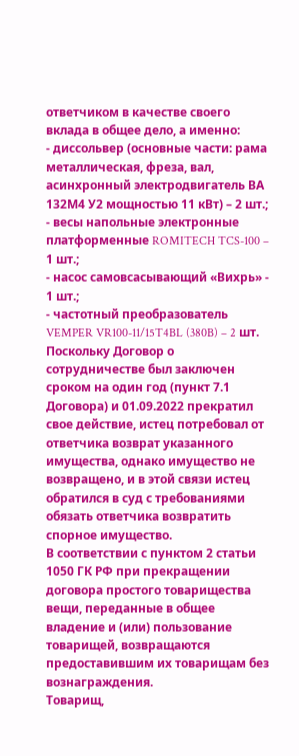ответчиком в качестве своего вклада в общее дело, а именно:
- диссольвер (основные части: рама металлическая, фреза, вал, асинхронный электродвигатель ВА 132М4 У2 мощностью 11 кВт) – 2 шт.;
- весы напольные электронные платформенные ROMITECH TCS-100 – 1 шт.;
- насос самовсасывающий «Вихрь» - 1 шт.;
- частотный преобразователь VEMPER VR100-11/15T4BL (380B) – 2 шт.
Поскольку Договор о сотрудничестве был заключен сроком на один год (пункт 7.1 Договора) и 01.09.2022 прекратил свое действие, истец потребовал от ответчика возврат указанного имущества, однако имущество не возвращено, и в этой связи истец обратился в суд с требованиями обязать ответчика возвратить спорное имущество.
В соответствии с пунктом 2 статьи 1050 ГК РФ при прекращении договора простого товарищества вещи, переданные в общее владение и (или) пользование товарищей, возвращаются предоставившим их товарищам без вознаграждения.
Товарищ,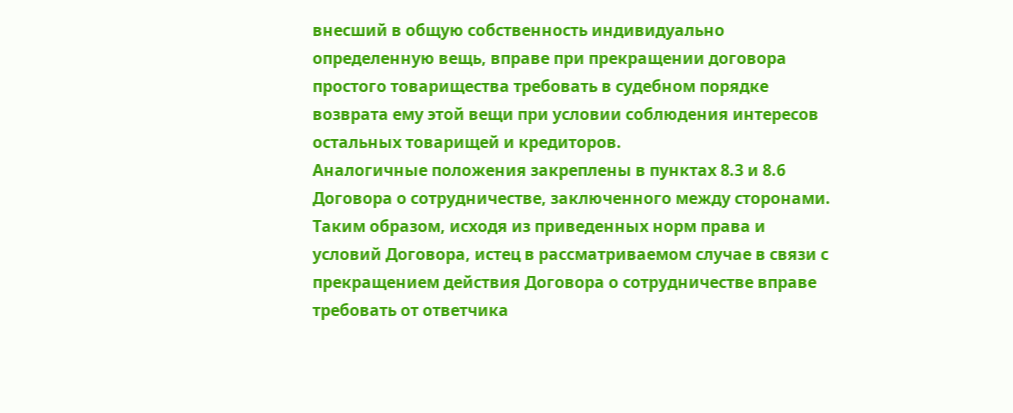внесший в общую собственность индивидуально определенную вещь, вправе при прекращении договора простого товарищества требовать в судебном порядке возврата ему этой вещи при условии соблюдения интересов остальных товарищей и кредиторов.
Аналогичные положения закреплены в пунктах 8.3 и 8.6 Договора о сотрудничестве, заключенного между сторонами.
Таким образом, исходя из приведенных норм права и условий Договора, истец в рассматриваемом случае в связи с прекращением действия Договора о сотрудничестве вправе требовать от ответчика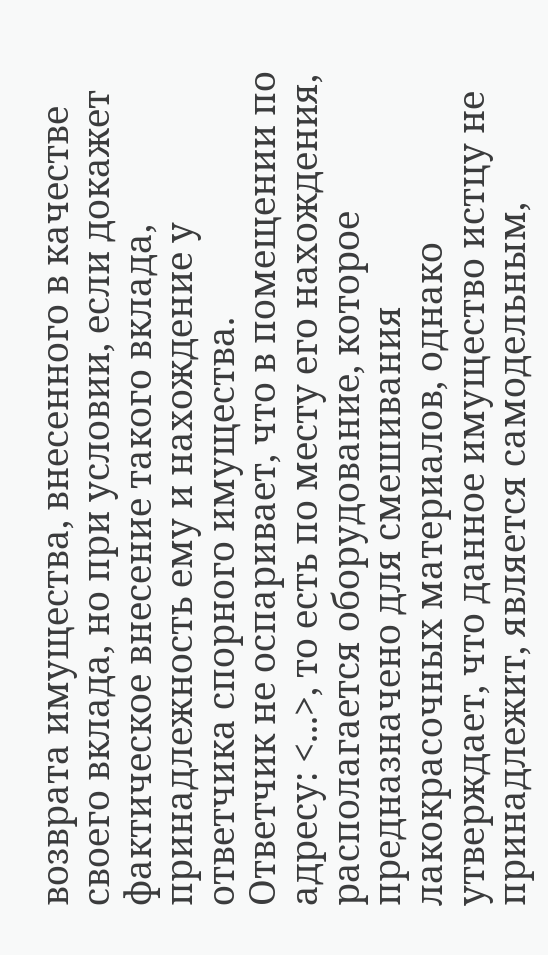возврата имущества, внесенного в качестве своего вклада, но при условии, если докажет фактическое внесение такого вклада, принадлежность ему и нахождение у ответчика спорного имущества.
Ответчик не оспаривает, что в помещении по адресу: <...>, то есть по месту его нахождения, располагается оборудование, которое предназначено для смешивания лакокрасочных материалов, однако утверждает, что данное имущество истцу не принадлежит, является самодельным,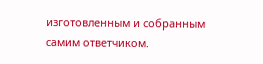изготовленным и собранным самим ответчиком.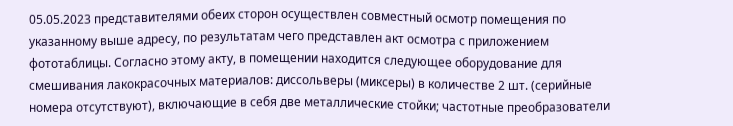05.05.2023 представителями обеих сторон осуществлен совместный осмотр помещения по указанному выше адресу, по результатам чего представлен акт осмотра с приложением фототаблицы. Согласно этому акту, в помещении находится следующее оборудование для смешивания лакокрасочных материалов: диссольверы (миксеры) в количестве 2 шт. (серийные номера отсутствуют), включающие в себя две металлические стойки; частотные преобразователи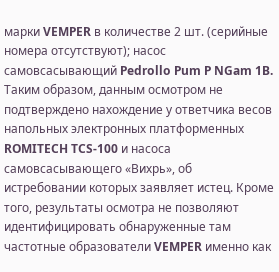марки VEMPER в количестве 2 шт. (серийные номера отсутствуют); насос самовсасывающий Pedrollo Pum P NGam 1B.
Таким образом, данным осмотром не подтверждено нахождение у ответчика весов напольных электронных платформенных ROMITECH TCS-100 и насоса самовсасывающего «Вихрь», об истребовании которых заявляет истец. Кроме того, результаты осмотра не позволяют идентифицировать обнаруженные там частотные образователи VEMPER именно как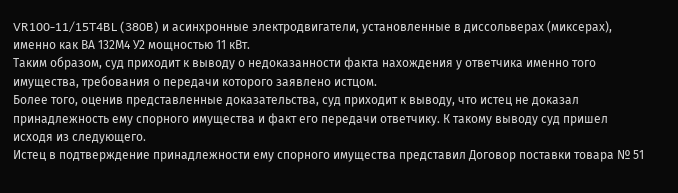VR100-11/15T4BL (380B) и асинхронные электродвигатели, установленные в диссольверах (миксерах), именно как ВА 132М4 У2 мощностью 11 кВт.
Таким образом, суд приходит к выводу о недоказанности факта нахождения у ответчика именно того имущества, требования о передачи которого заявлено истцом.
Более того, оценив представленные доказательства, суд приходит к выводу, что истец не доказал принадлежность ему спорного имущества и факт его передачи ответчику. К такому выводу суд пришел исходя из следующего.
Истец в подтверждение принадлежности ему спорного имущества представил Договор поставки товара № 51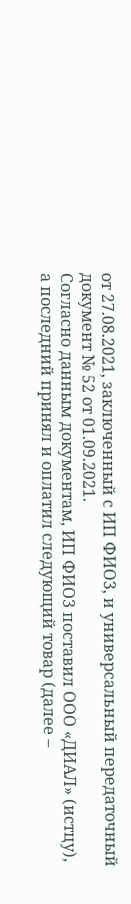от 27.08.2021, заключенный с ИП ФИО3, и универсальный передаточный документ № 52 от 01.09.2021.
Согласно данным документам, ИП ФИО3 поставил ООО «ДИАЛ» (истцу), а последний принял и оплатил следующий товар (далее –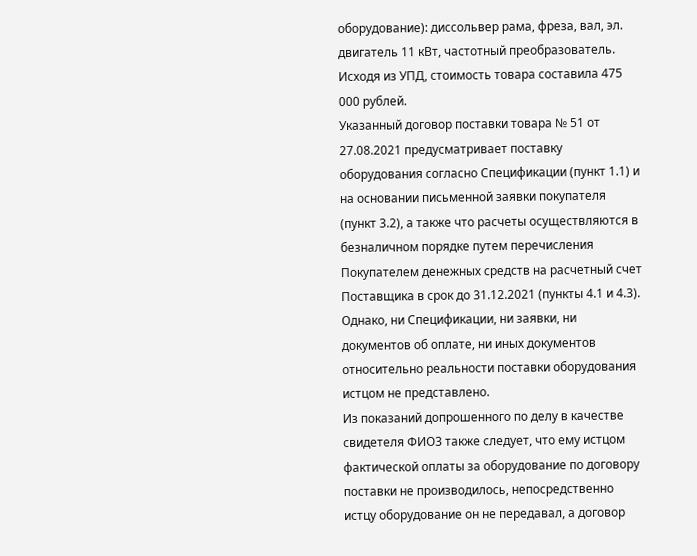оборудование): диссольвер рама, фреза, вал, эл. двигатель 11 кВт, частотный преобразователь. Исходя из УПД, стоимость товара составила 475 000 рублей.
Указанный договор поставки товара № 51 от 27.08.2021 предусматривает поставку оборудования согласно Спецификации (пункт 1.1) и на основании письменной заявки покупателя (пункт 3.2), а также что расчеты осуществляются в безналичном порядке путем перечисления Покупателем денежных средств на расчетный счет Поставщика в срок до 31.12.2021 (пункты 4.1 и 4.3).
Однако, ни Спецификации, ни заявки, ни документов об оплате, ни иных документов относительно реальности поставки оборудования истцом не представлено.
Из показаний допрошенного по делу в качестве свидетеля ФИО3 также следует, что ему истцом фактической оплаты за оборудование по договору поставки не производилось, непосредственно истцу оборудование он не передавал, а договор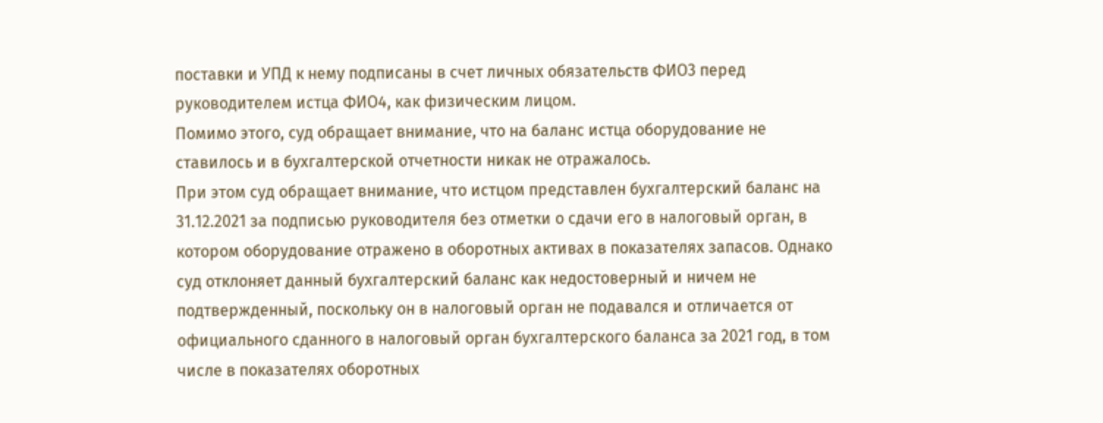поставки и УПД к нему подписаны в счет личных обязательств ФИО3 перед руководителем истца ФИО4, как физическим лицом.
Помимо этого, суд обращает внимание, что на баланс истца оборудование не ставилось и в бухгалтерской отчетности никак не отражалось.
При этом суд обращает внимание, что истцом представлен бухгалтерский баланс на 31.12.2021 за подписью руководителя без отметки о сдачи его в налоговый орган, в котором оборудование отражено в оборотных активах в показателях запасов. Однако суд отклоняет данный бухгалтерский баланс как недостоверный и ничем не подтвержденный, поскольку он в налоговый орган не подавался и отличается от официального сданного в налоговый орган бухгалтерского баланса за 2021 год, в том числе в показателях оборотных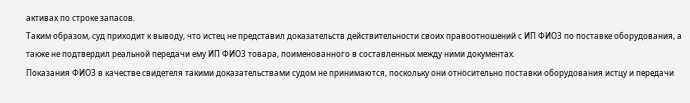активах по строке запасов.
Таким образом, суд приходит к выводу, что истец не представил доказательств действительности своих правоотношений с ИП ФИО3 по поставке оборудования, а также не подтвердил реальной передачи ему ИП ФИО3 товара, поименованного в составленных между ними документах.
Показания ФИО3 в качестве свидетеля такими доказательствами судом не принимаются, поскольку они относительно поставки оборудования истцу и передачи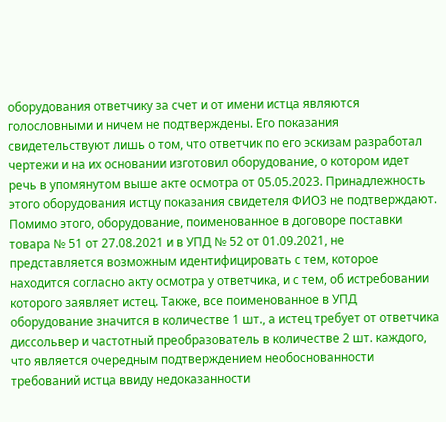оборудования ответчику за счет и от имени истца являются голословными и ничем не подтверждены. Его показания свидетельствуют лишь о том, что ответчик по его эскизам разработал чертежи и на их основании изготовил оборудование, о котором идет речь в упомянутом выше акте осмотра от 05.05.2023. Принадлежность этого оборудования истцу показания свидетеля ФИО3 не подтверждают.
Помимо этого, оборудование, поименованное в договоре поставки товара № 51 от 27.08.2021 и в УПД № 52 от 01.09.2021, не представляется возможным идентифицировать с тем, которое находится согласно акту осмотра у ответчика, и с тем, об истребовании которого заявляет истец. Также, все поименованное в УПД оборудование значится в количестве 1 шт., а истец требует от ответчика диссольвер и частотный преобразователь в количестве 2 шт. каждого, что является очередным подтверждением необоснованности требований истца ввиду недоказанности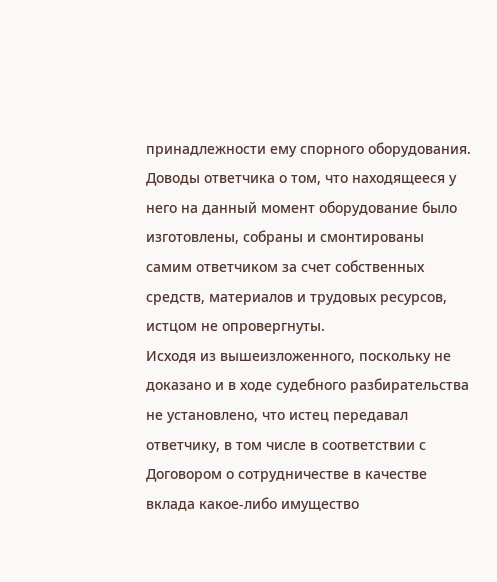принадлежности ему спорного оборудования.
Доводы ответчика о том, что находящееся у него на данный момент оборудование было изготовлены, собраны и смонтированы самим ответчиком за счет собственных средств, материалов и трудовых ресурсов, истцом не опровергнуты.
Исходя из вышеизложенного, поскольку не доказано и в ходе судебного разбирательства не установлено, что истец передавал ответчику, в том числе в соответствии с Договором о сотрудничестве в качестве вклада какое-либо имущество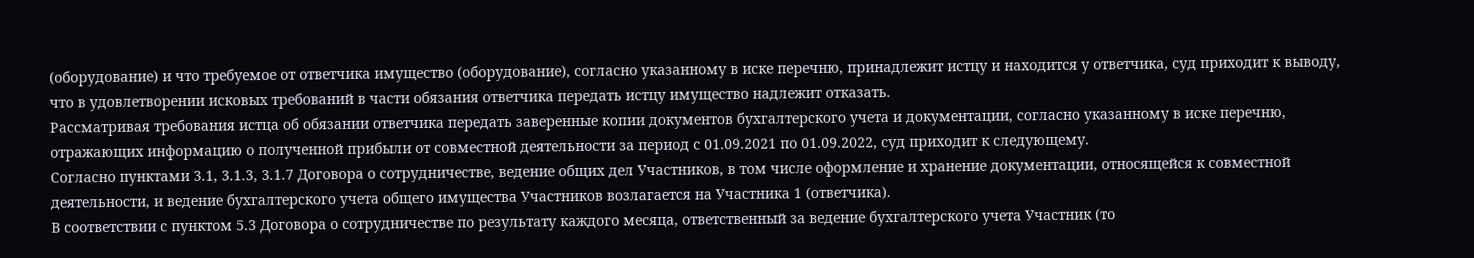(оборудование) и что требуемое от ответчика имущество (оборудование), согласно указанному в иске перечню, принадлежит истцу и находится у ответчика, суд приходит к выводу, что в удовлетворении исковых требований в части обязания ответчика передать истцу имущество надлежит отказать.
Рассматривая требования истца об обязании ответчика передать заверенные копии документов бухгалтерского учета и документации, согласно указанному в иске перечню, отражающих информацию о полученной прибыли от совместной деятельности за период с 01.09.2021 по 01.09.2022, суд приходит к следующему.
Согласно пунктами 3.1, 3.1.3, 3.1.7 Договора о сотрудничестве, ведение общих дел Участников, в том числе оформление и хранение документации, относящейся к совместной деятельности, и ведение бухгалтерского учета общего имущества Участников возлагается на Участника 1 (ответчика).
В соответствии с пунктом 5.3 Договора о сотрудничестве по результату каждого месяца, ответственный за ведение бухгалтерского учета Участник (то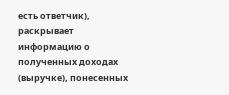есть ответчик), раскрывает информацию о полученных доходах (выручке), понесенных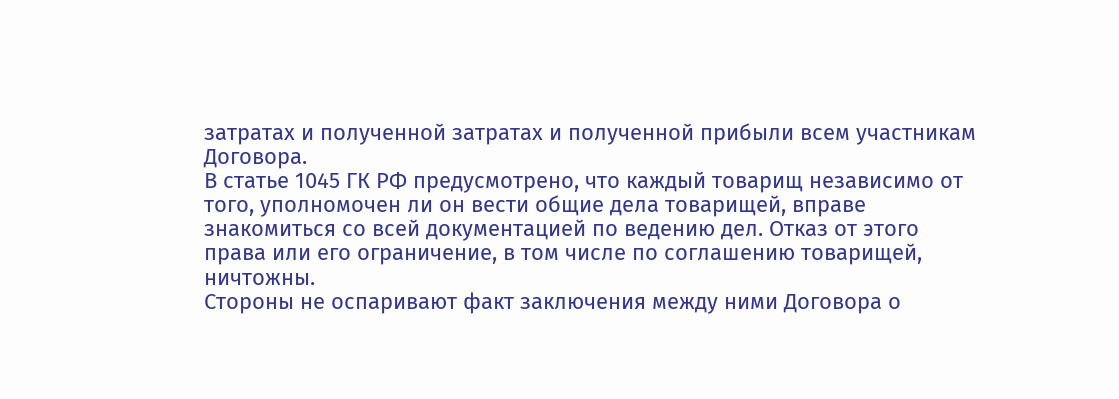затратах и полученной затратах и полученной прибыли всем участникам Договора.
В статье 1045 ГК РФ предусмотрено, что каждый товарищ независимо от того, уполномочен ли он вести общие дела товарищей, вправе знакомиться со всей документацией по ведению дел. Отказ от этого права или его ограничение, в том числе по соглашению товарищей, ничтожны.
Стороны не оспаривают факт заключения между ними Договора о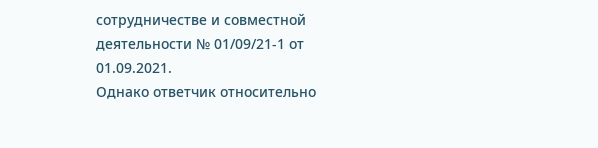сотрудничестве и совместной деятельности № 01/09/21-1 от 01.09.2021.
Однако ответчик относительно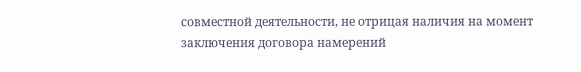совместной деятельности, не отрицая наличия на момент заключения договора намерений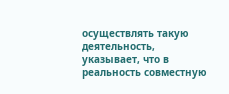осуществлять такую деятельность, указывает, что в реальность совместную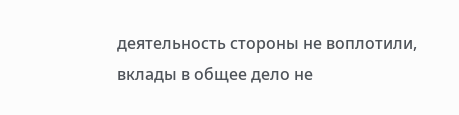деятельность стороны не воплотили, вклады в общее дело не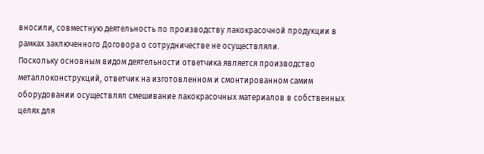вносили, совместную деятельность по производству лакокрасочной продукции в рамках заключенного Договора о сотрудничестве не осуществляли.
Поскольку основным видом деятельности ответчика является производство металлоконструкций, ответчик на изготовленном и смонтированном самим оборудовании осуществлял смешивание лакокрасочных материалов в собственных целях для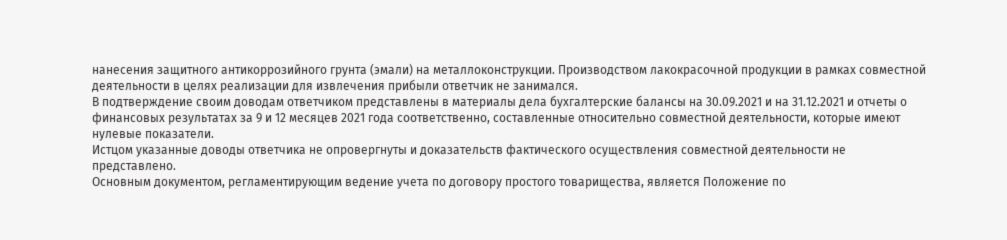нанесения защитного антикоррозийного грунта (эмали) на металлоконструкции. Производством лакокрасочной продукции в рамках совместной деятельности в целях реализации для извлечения прибыли ответчик не занимался.
В подтверждение своим доводам ответчиком представлены в материалы дела бухгалтерские балансы на 30.09.2021 и на 31.12.2021 и отчеты о финансовых результатах за 9 и 12 месяцев 2021 года соответственно, составленные относительно совместной деятельности, которые имеют нулевые показатели.
Истцом указанные доводы ответчика не опровергнуты и доказательств фактического осуществления совместной деятельности не представлено.
Основным документом, регламентирующим ведение учета по договору простого товарищества, является Положение по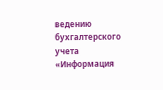ведению бухгалтерского учета «Информация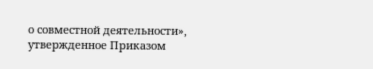о совместной деятельности», утвержденное Приказом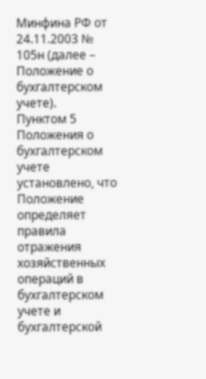Минфина РФ от 24.11.2003 № 105н (далее – Положение о бухгалтерском учете).
Пунктом 5 Положения о бухгалтерском учете установлено, что Положение определяет правила отражения хозяйственных операций в бухгалтерском учете и бухгалтерской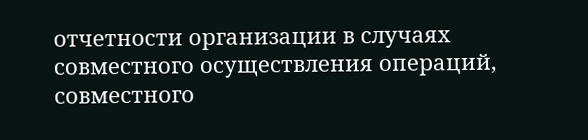отчетности организации в случаях совместного осуществления операций, совместного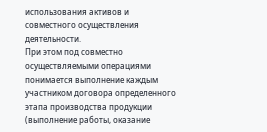использования активов и совместного осуществления деятельности.
При этом под совместно осуществляемыми операциями понимается выполнение каждым участником договора определенного этапа производства продукции (выполнение работы, оказание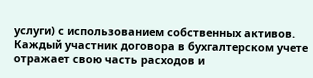услуги) с использованием собственных активов. Каждый участник договора в бухгалтерском учете отражает свою часть расходов и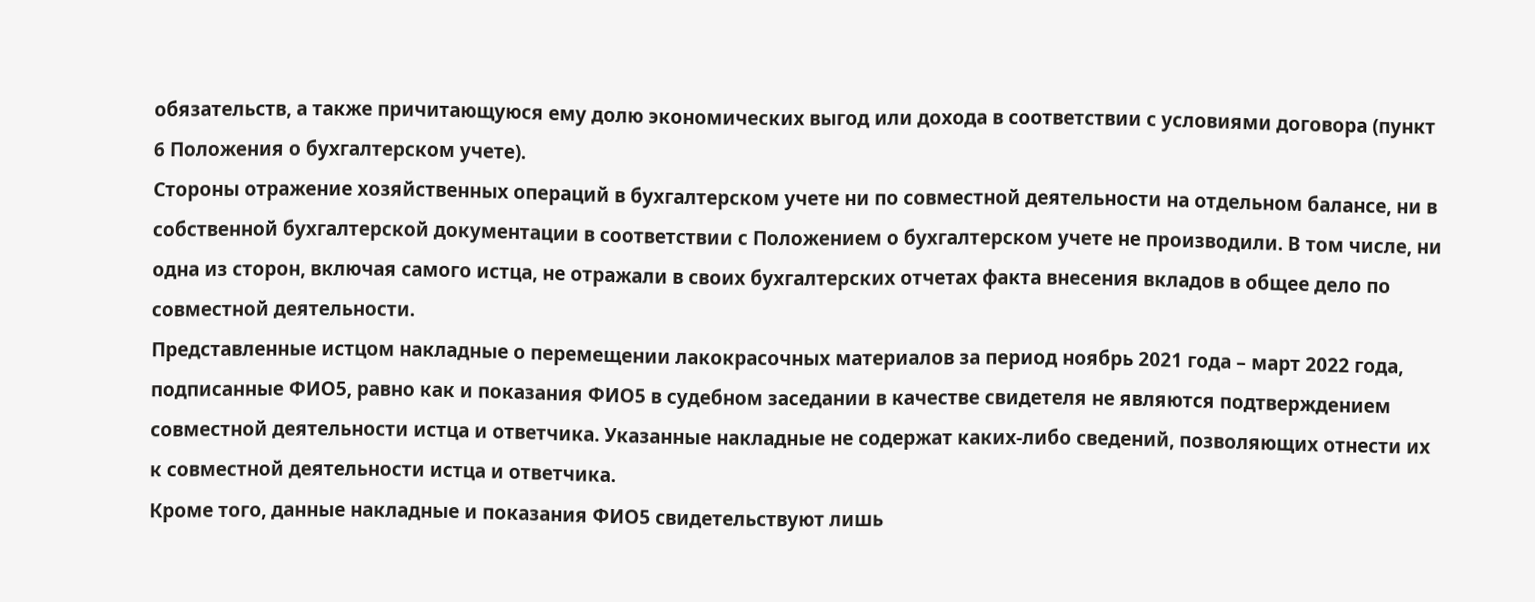обязательств, а также причитающуюся ему долю экономических выгод или дохода в соответствии с условиями договора (пункт 6 Положения о бухгалтерском учете).
Стороны отражение хозяйственных операций в бухгалтерском учете ни по совместной деятельности на отдельном балансе, ни в собственной бухгалтерской документации в соответствии с Положением о бухгалтерском учете не производили. В том числе, ни одна из сторон, включая самого истца, не отражали в своих бухгалтерских отчетах факта внесения вкладов в общее дело по совместной деятельности.
Представленные истцом накладные о перемещении лакокрасочных материалов за период ноябрь 2021 года – март 2022 года, подписанные ФИО5, равно как и показания ФИО5 в судебном заседании в качестве свидетеля не являются подтверждением совместной деятельности истца и ответчика. Указанные накладные не содержат каких-либо сведений, позволяющих отнести их к совместной деятельности истца и ответчика.
Кроме того, данные накладные и показания ФИО5 свидетельствуют лишь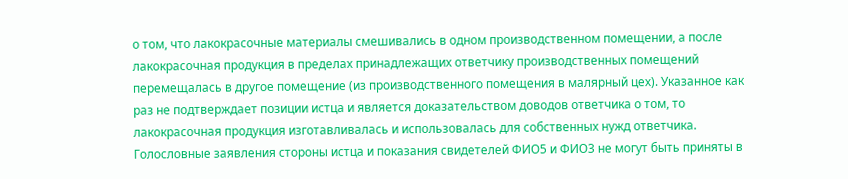о том, что лакокрасочные материалы смешивались в одном производственном помещении, а после лакокрасочная продукция в пределах принадлежащих ответчику производственных помещений перемещалась в другое помещение (из производственного помещения в малярный цех). Указанное как раз не подтверждает позиции истца и является доказательством доводов ответчика о том, то лакокрасочная продукция изготавливалась и использовалась для собственных нужд ответчика.
Голословные заявления стороны истца и показания свидетелей ФИО5 и ФИО3 не могут быть приняты в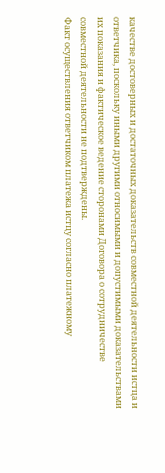качестве достоверных и достаточных доказательств совместной деятельности истца и ответчика, поскольку иными другими относимыми и допустимыми доказательствами их показания и фактическое ведение сторонами Договора о сотрудничестве совместной деятельности не подтверждены.
Факт осуществления ответчиком платежа истцу согласно платежному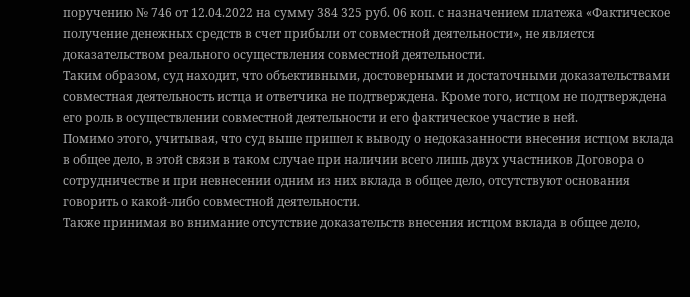поручению № 746 от 12.04.2022 на сумму 384 325 руб. 06 коп. с назначением платежа «Фактическое получение денежных средств в счет прибыли от совместной деятельности», не является доказательством реального осуществления совместной деятельности.
Таким образом, суд находит, что объективными, достоверными и достаточными доказательствами совместная деятельность истца и ответчика не подтверждена. Кроме того, истцом не подтверждена его роль в осуществлении совместной деятельности и его фактическое участие в ней.
Помимо этого, учитывая, что суд выше пришел к выводу о недоказанности внесения истцом вклада в общее дело, в этой связи в таком случае при наличии всего лишь двух участников Договора о сотрудничестве и при невнесении одним из них вклада в общее дело, отсутствуют основания говорить о какой-либо совместной деятельности.
Также принимая во внимание отсутствие доказательств внесения истцом вклада в общее дело,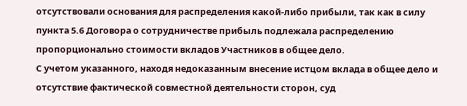отсутствовали основания для распределения какой-либо прибыли, так как в силу пункта 5.6 Договора о сотрудничестве прибыль подлежала распределению пропорционально стоимости вкладов Участников в общее дело.
С учетом указанного, находя недоказанным внесение истцом вклада в общее дело и отсутствие фактической совместной деятельности сторон, суд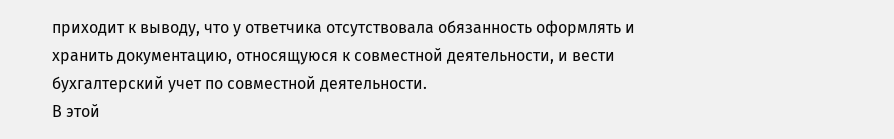приходит к выводу, что у ответчика отсутствовала обязанность оформлять и хранить документацию, относящуюся к совместной деятельности, и вести бухгалтерский учет по совместной деятельности.
В этой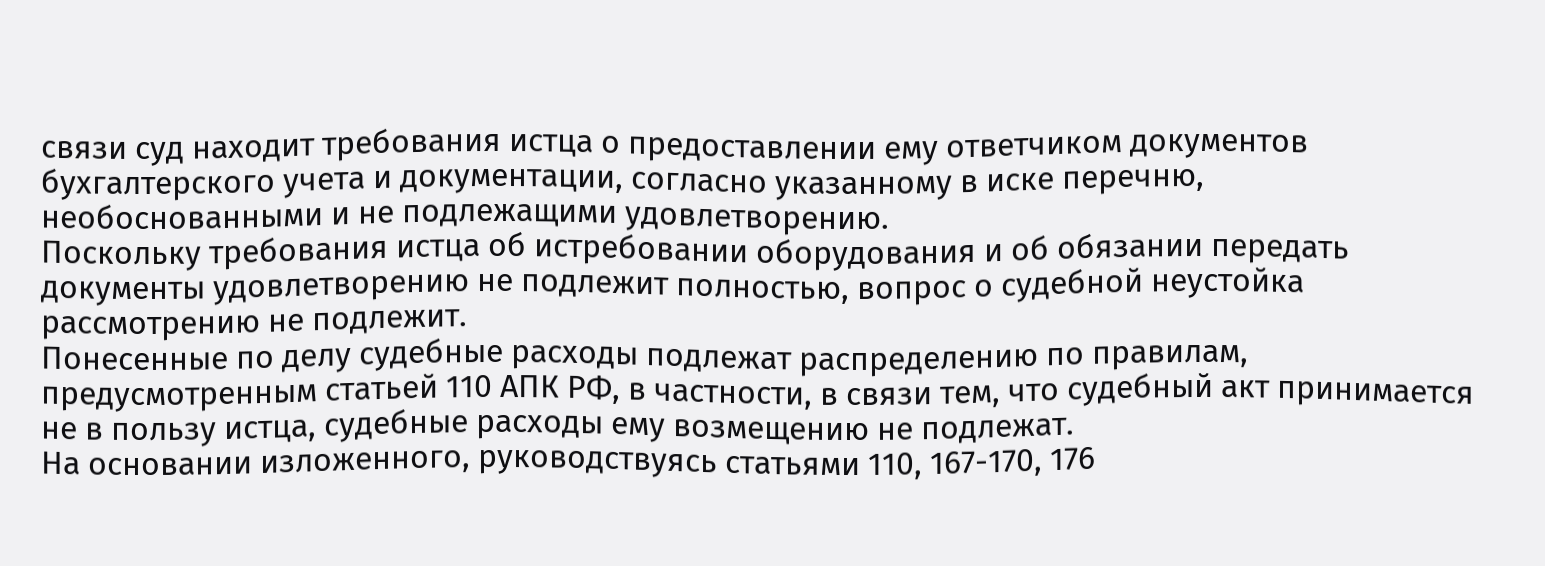связи суд находит требования истца о предоставлении ему ответчиком документов бухгалтерского учета и документации, согласно указанному в иске перечню, необоснованными и не подлежащими удовлетворению.
Поскольку требования истца об истребовании оборудования и об обязании передать документы удовлетворению не подлежит полностью, вопрос о судебной неустойка рассмотрению не подлежит.
Понесенные по делу судебные расходы подлежат распределению по правилам, предусмотренным статьей 110 АПК РФ, в частности, в связи тем, что судебный акт принимается не в пользу истца, судебные расходы ему возмещению не подлежат.
На основании изложенного, руководствуясь статьями 110, 167-170, 176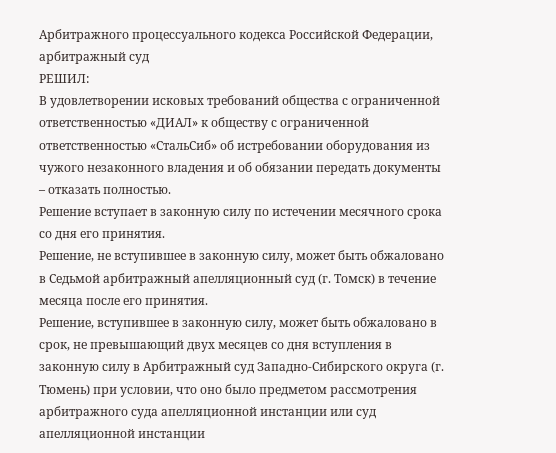Арбитражного процессуального кодекса Российской Федерации, арбитражный суд
РЕШИЛ:
В удовлетворении исковых требований общества с ограниченной ответственностью «ДИАЛ» к обществу с ограниченной ответственностью «СтальСиб» об истребовании оборудования из чужого незаконного владения и об обязании передать документы – отказать полностью.
Решение вступает в законную силу по истечении месячного срока со дня его принятия.
Решение, не вступившее в законную силу, может быть обжаловано в Седьмой арбитражный апелляционный суд (г. Томск) в течение месяца после его принятия.
Решение, вступившее в законную силу, может быть обжаловано в срок, не превышающий двух месяцев со дня вступления в законную силу в Арбитражный суд Западно-Сибирского округа (г. Тюмень) при условии, что оно было предметом рассмотрения арбитражного суда апелляционной инстанции или суд апелляционной инстанции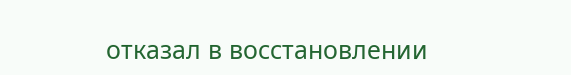отказал в восстановлении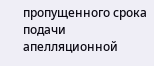пропущенного срока подачи апелляционной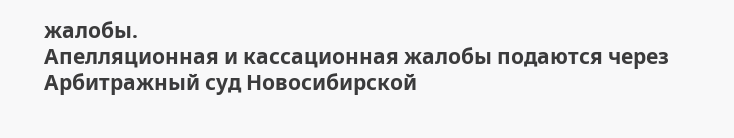жалобы.
Апелляционная и кассационная жалобы подаются через Арбитражный суд Новосибирской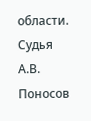области.
Судья А.В. Поносов